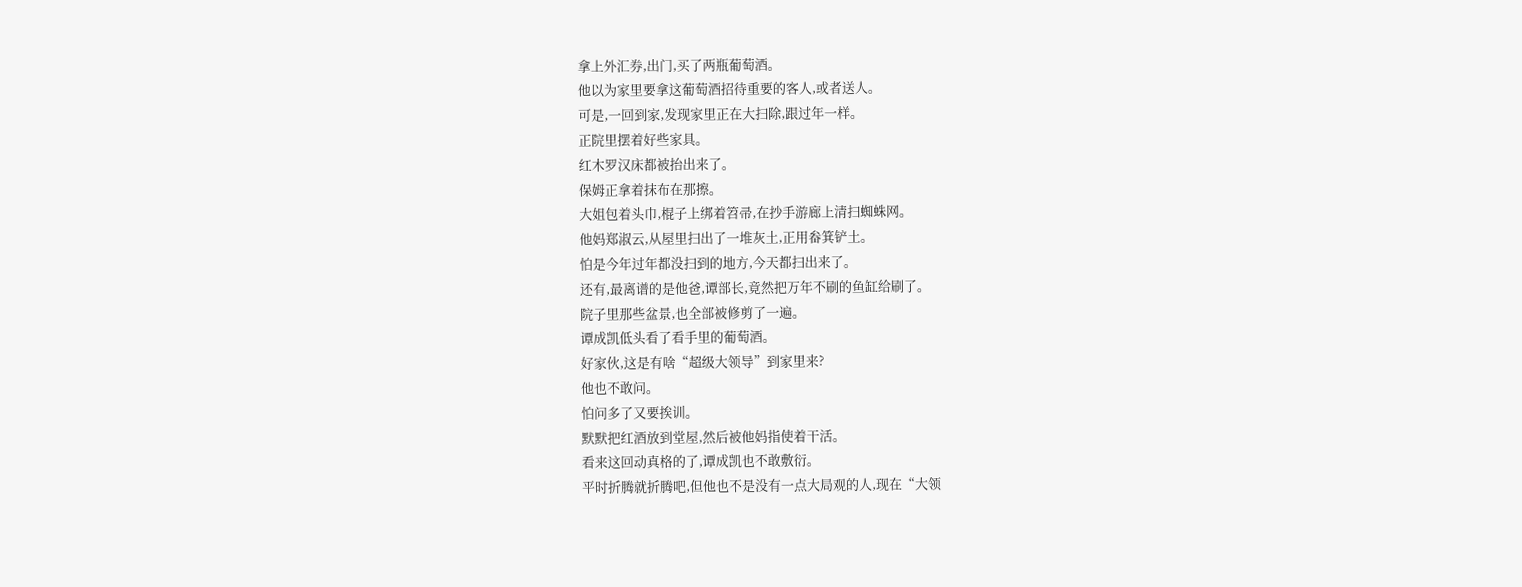拿上外汇券,出门,买了两瓶葡萄酒。
他以为家里要拿这葡萄酒招待重要的客人,或者送人。
可是,一回到家,发现家里正在大扫除,跟过年一样。
正院里摆着好些家具。
红木罗汉床都被抬出来了。
保姆正拿着抹布在那擦。
大姐包着头巾,棍子上绑着笤帚,在抄手游廊上清扫蜘蛛网。
他妈郑淑云,从屋里扫出了一堆灰土,正用畚箕铲土。
怕是今年过年都没扫到的地方,今天都扫出来了。
还有,最离谱的是他爸,谭部长,竟然把万年不刷的鱼缸给刷了。
院子里那些盆景,也全部被修剪了一遍。
谭成凯低头看了看手里的葡萄酒。
好家伙,这是有啥“超级大领导”到家里来?
他也不敢问。
怕问多了又要挨训。
默默把红酒放到堂屋,然后被他妈指使着干活。
看来这回动真格的了,谭成凯也不敢敷衍。
平时折腾就折腾吧,但他也不是没有一点大局观的人,现在“大领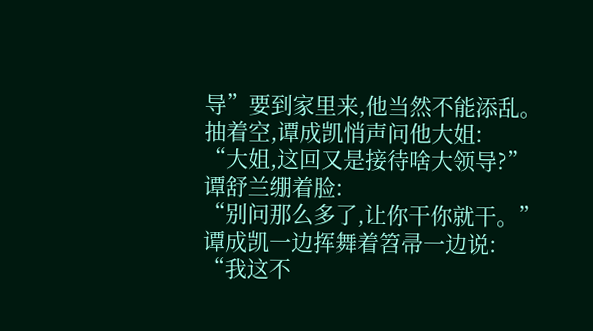导”要到家里来,他当然不能添乱。
抽着空,谭成凯悄声问他大姐:
“大姐,这回又是接待啥大领导?”
谭舒兰绷着脸:
“别问那么多了,让你干你就干。”
谭成凯一边挥舞着笤帚一边说:
“我这不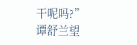干呢吗?”
谭舒兰望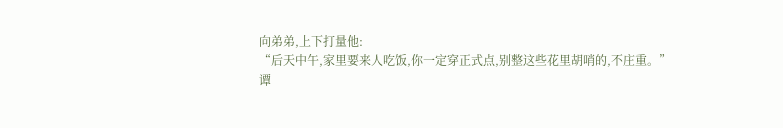向弟弟,上下打量他:
“后天中午,家里要来人吃饭,你一定穿正式点,别整这些花里胡哨的,不庄重。”
谭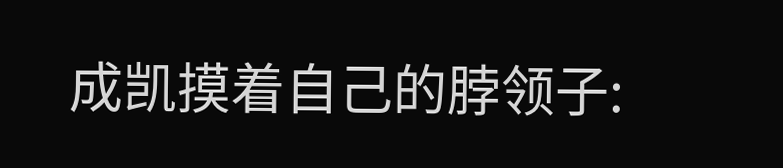成凯摸着自己的脖领子: